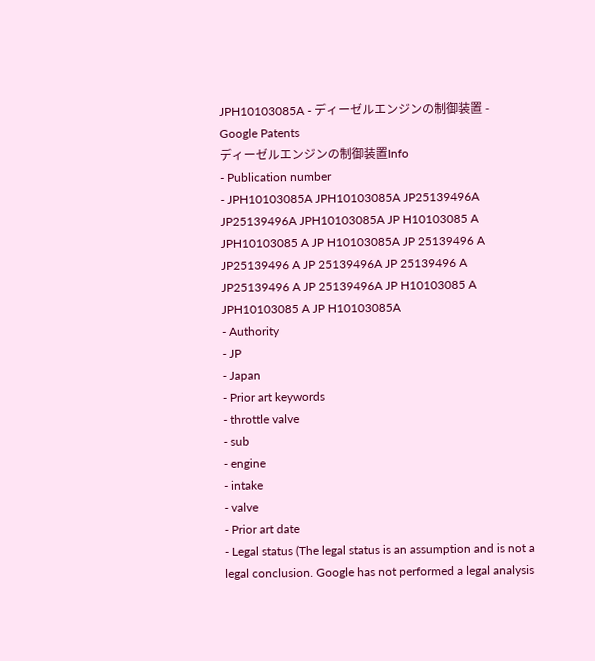JPH10103085A - ディーゼルエンジンの制御装置 - Google Patents
ディーゼルエンジンの制御装置Info
- Publication number
- JPH10103085A JPH10103085A JP25139496A JP25139496A JPH10103085A JP H10103085 A JPH10103085 A JP H10103085A JP 25139496 A JP25139496 A JP 25139496A JP 25139496 A JP25139496 A JP 25139496A JP H10103085 A JPH10103085 A JP H10103085A
- Authority
- JP
- Japan
- Prior art keywords
- throttle valve
- sub
- engine
- intake
- valve
- Prior art date
- Legal status (The legal status is an assumption and is not a legal conclusion. Google has not performed a legal analysis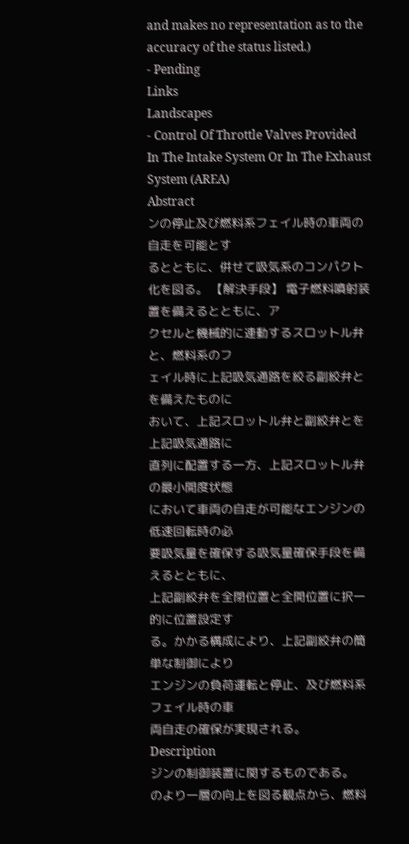and makes no representation as to the accuracy of the status listed.)
- Pending
Links
Landscapes
- Control Of Throttle Valves Provided In The Intake System Or In The Exhaust System (AREA)
Abstract
ンの停止及び燃料系フェイル時の車両の自走を可能とす
るとともに、併せて吸気系のコンパクト化を図る。 【解決手段】 電子燃料噴射装置を備えるとともに、ア
クセルと機械的に連動するスロットル弁と、燃料系のフ
ェイル時に上記吸気通路を絞る副絞弁とを備えたものに
おいて、上記スロットル弁と副絞弁とを上記吸気通路に
直列に配置する一方、上記スロットル弁の最小開度状態
において車両の自走が可能なエンジンの低速回転時の必
要吸気量を確保する吸気量確保手段を備えるとともに、
上記副絞弁を全閉位置と全開位置に択一的に位置設定す
る。かかる構成により、上記副絞弁の簡単な制御により
エンジンの負荷運転と停止、及び燃料系フェイル時の車
両自走の確保が実現される。
Description
ジンの制御装置に関するものである。
のより一層の向上を図る観点から、燃料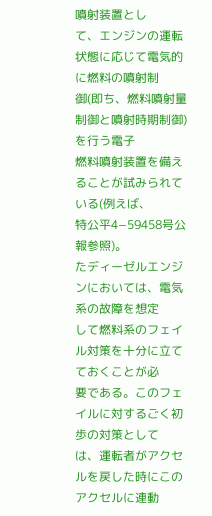噴射装置とし
て、エンジンの運転状態に応じて電気的に燃料の噴射制
御(即ち、燃料噴射量制御と噴射時期制御)を行う電子
燃料噴射装置を備えることが試みられている(例えば、
特公平4−59458号公報参照)。
たディーゼルエンジンにおいては、電気系の故障を想定
して燃料系のフェイル対策を十分に立てておくことが必
要である。このフェイルに対するごく初歩の対策として
は、運転者がアクセルを戻した時にこのアクセルに連動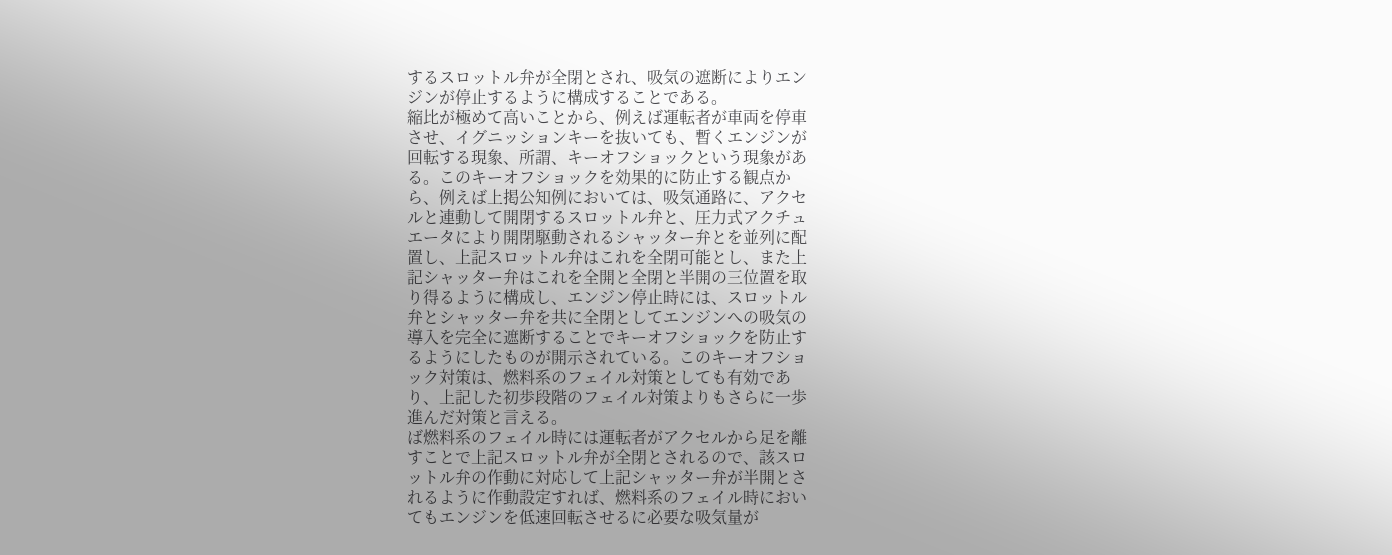するスロットル弁が全閉とされ、吸気の遮断によりエン
ジンが停止するように構成することである。
縮比が極めて高いことから、例えば運転者が車両を停車
させ、イグニッションキーを抜いても、暫くエンジンが
回転する現象、所謂、キーオフショックという現象があ
る。このキーオフショックを効果的に防止する観点か
ら、例えば上掲公知例においては、吸気通路に、アクセ
ルと連動して開閉するスロットル弁と、圧力式アクチュ
エータにより開閉駆動されるシャッター弁とを並列に配
置し、上記スロットル弁はこれを全閉可能とし、また上
記シャッター弁はこれを全開と全閉と半開の三位置を取
り得るように構成し、エンジン停止時には、スロットル
弁とシャッター弁を共に全閉としてエンジンへの吸気の
導入を完全に遮断することでキーオフショックを防止す
るようにしたものが開示されている。このキーオフショ
ック対策は、燃料系のフェイル対策としても有効であ
り、上記した初歩段階のフェイル対策よりもさらに一歩
進んだ対策と言える。
ば燃料系のフェイル時には運転者がアクセルから足を離
すことで上記スロットル弁が全閉とされるので、該スロ
ットル弁の作動に対応して上記シャッター弁が半開とさ
れるように作動設定すれば、燃料系のフェイル時におい
てもエンジンを低速回転させるに必要な吸気量が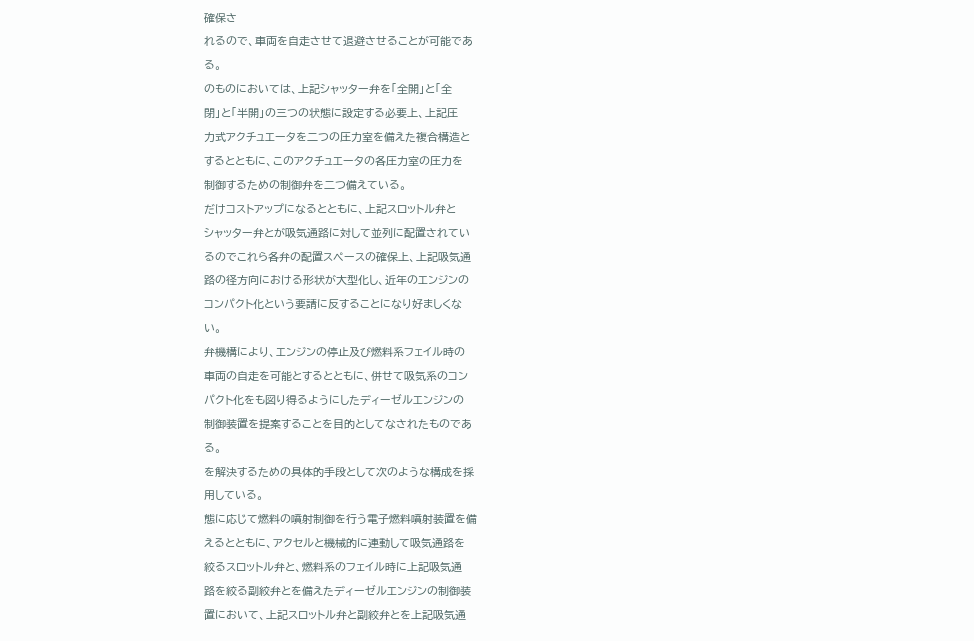確保さ
れるので、車両を自走させて退避させることが可能であ
る。
のものにおいては、上記シャッター弁を「全開」と「全
閉」と「半開」の三つの状態に設定する必要上、上記圧
力式アクチュエータを二つの圧力室を備えた複合構造と
するとともに、このアクチュエータの各圧力室の圧力を
制御するための制御弁を二つ備えている。
だけコストアップになるとともに、上記スロットル弁と
シャッター弁とが吸気通路に対して並列に配置されてい
るのでこれら各弁の配置スペースの確保上、上記吸気通
路の径方向における形状が大型化し、近年のエンジンの
コンパクト化という要請に反することになり好ましくな
い。
弁機構により、エンジンの停止及び燃料系フェイル時の
車両の自走を可能とするとともに、併せて吸気系のコン
パクト化をも図り得るようにしたディーゼルエンジンの
制御装置を提案することを目的としてなされたものであ
る。
を解決するための具体的手段として次のような構成を採
用している。
態に応じて燃料の噴射制御を行う電子燃料噴射装置を備
えるとともに、アクセルと機械的に連動して吸気通路を
絞るスロットル弁と、燃料系のフェイル時に上記吸気通
路を絞る副絞弁とを備えたディーゼルエンジンの制御装
置において、上記スロットル弁と副絞弁とを上記吸気通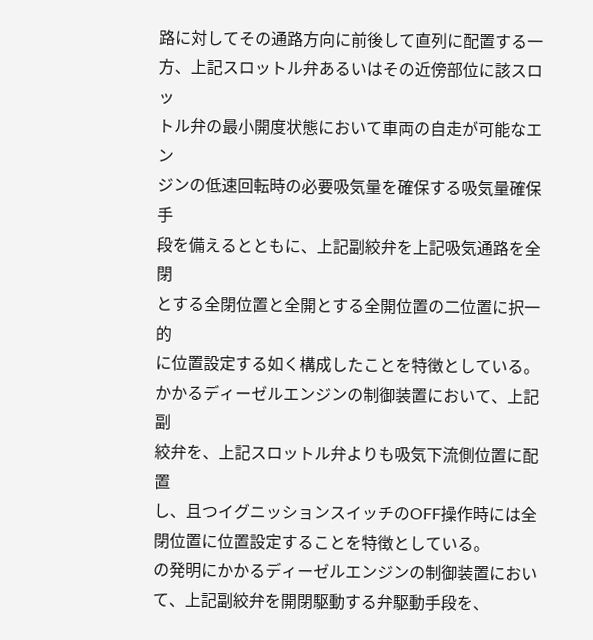路に対してその通路方向に前後して直列に配置する一
方、上記スロットル弁あるいはその近傍部位に該スロッ
トル弁の最小開度状態において車両の自走が可能なエン
ジンの低速回転時の必要吸気量を確保する吸気量確保手
段を備えるとともに、上記副絞弁を上記吸気通路を全閉
とする全閉位置と全開とする全開位置の二位置に択一的
に位置設定する如く構成したことを特徴としている。
かかるディーゼルエンジンの制御装置において、上記副
絞弁を、上記スロットル弁よりも吸気下流側位置に配置
し、且つイグニッションスイッチのOFF操作時には全
閉位置に位置設定することを特徴としている。
の発明にかかるディーゼルエンジンの制御装置におい
て、上記副絞弁を開閉駆動する弁駆動手段を、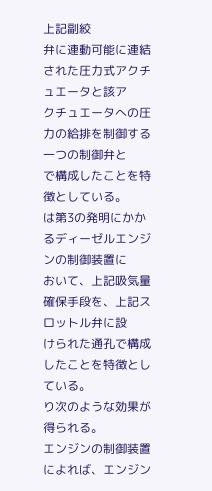上記副絞
弁に連動可能に連結された圧力式アクチュエータと該ア
クチュエータへの圧力の給排を制御する一つの制御弁と
で構成したことを特徴としている。
は第3の発明にかかるディーゼルエンジンの制御装置に
おいて、上記吸気量確保手段を、上記スロットル弁に設
けられた通孔で構成したことを特徴としている。
り次のような効果が得られる。
エンジンの制御装置によれば、エンジン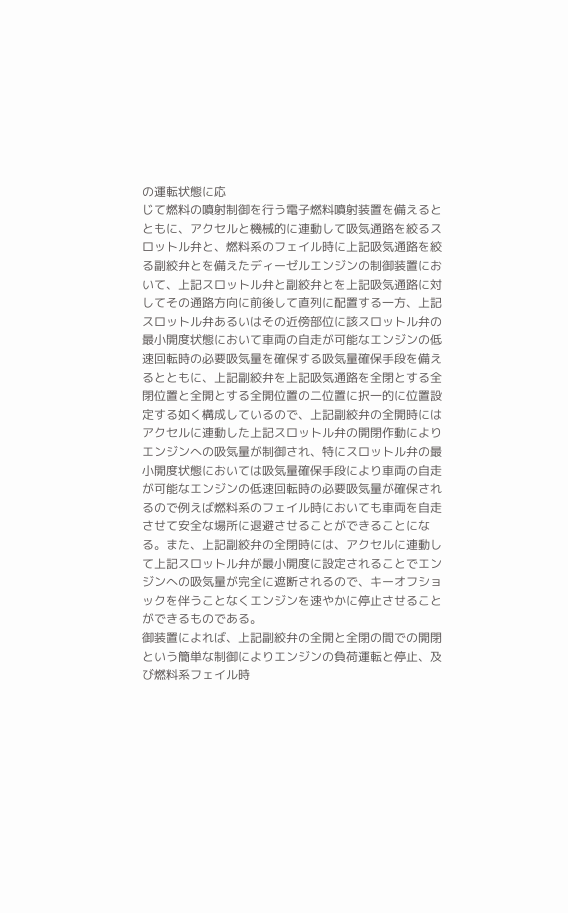の運転状態に応
じて燃料の噴射制御を行う電子燃料噴射装置を備えると
ともに、アクセルと機械的に連動して吸気通路を絞るス
ロットル弁と、燃料系のフェイル時に上記吸気通路を絞
る副絞弁とを備えたディーゼルエンジンの制御装置にお
いて、上記スロットル弁と副絞弁とを上記吸気通路に対
してその通路方向に前後して直列に配置する一方、上記
スロットル弁あるいはその近傍部位に該スロットル弁の
最小開度状態において車両の自走が可能なエンジンの低
速回転時の必要吸気量を確保する吸気量確保手段を備え
るとともに、上記副絞弁を上記吸気通路を全閉とする全
閉位置と全開とする全開位置の二位置に択一的に位置設
定する如く構成しているので、上記副絞弁の全開時には
アクセルに連動した上記スロットル弁の開閉作動により
エンジンへの吸気量が制御され、特にスロットル弁の最
小開度状態においては吸気量確保手段により車両の自走
が可能なエンジンの低速回転時の必要吸気量が確保され
るので例えば燃料系のフェイル時においても車両を自走
させて安全な場所に退避させることができることにな
る。また、上記副絞弁の全閉時には、アクセルに連動し
て上記スロットル弁が最小開度に設定されることでエン
ジンへの吸気量が完全に遮断されるので、キーオフショ
ックを伴うことなくエンジンを速やかに停止させること
ができるものである。
御装置によれば、上記副絞弁の全開と全閉の間での開閉
という簡単な制御によりエンジンの負荷運転と停止、及
び燃料系フェイル時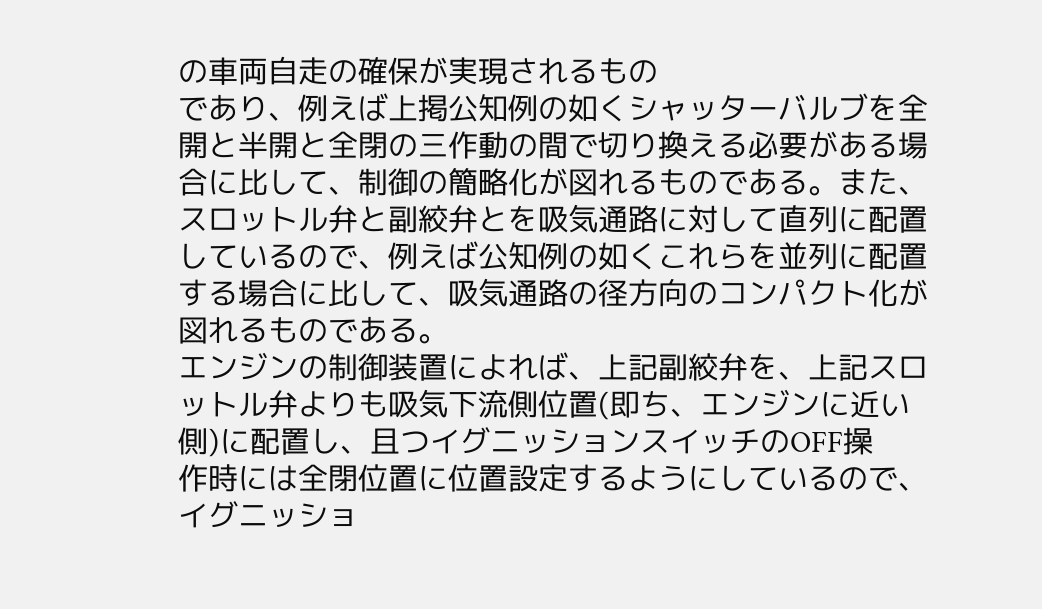の車両自走の確保が実現されるもの
であり、例えば上掲公知例の如くシャッターバルブを全
開と半開と全閉の三作動の間で切り換える必要がある場
合に比して、制御の簡略化が図れるものである。また、
スロットル弁と副絞弁とを吸気通路に対して直列に配置
しているので、例えば公知例の如くこれらを並列に配置
する場合に比して、吸気通路の径方向のコンパクト化が
図れるものである。
エンジンの制御装置によれば、上記副絞弁を、上記スロ
ットル弁よりも吸気下流側位置(即ち、エンジンに近い
側)に配置し、且つイグニッションスイッチのOFF操
作時には全閉位置に位置設定するようにしているので、
イグニッショ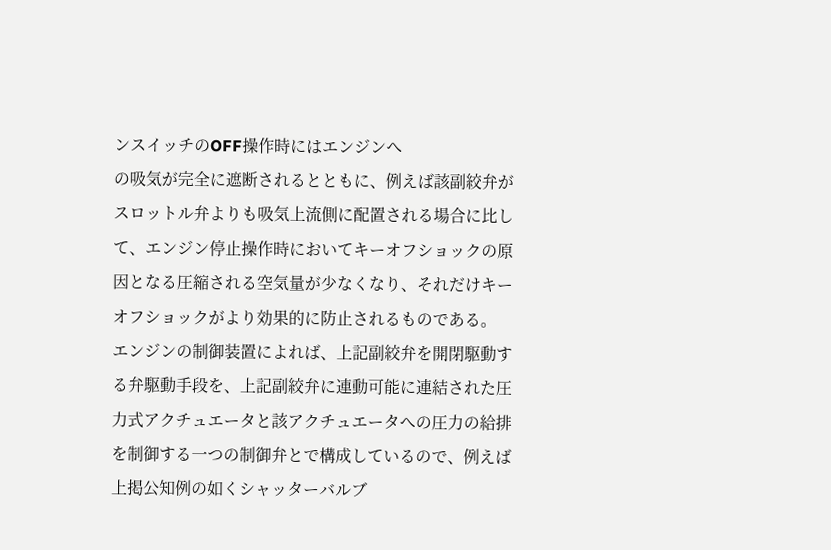ンスイッチのOFF操作時にはエンジンへ
の吸気が完全に遮断されるとともに、例えば該副絞弁が
スロットル弁よりも吸気上流側に配置される場合に比し
て、エンジン停止操作時においてキーオフショックの原
因となる圧縮される空気量が少なくなり、それだけキー
オフショックがより効果的に防止されるものである。
エンジンの制御装置によれば、上記副絞弁を開閉駆動す
る弁駆動手段を、上記副絞弁に連動可能に連結された圧
力式アクチュエータと該アクチュエータへの圧力の給排
を制御する一つの制御弁とで構成しているので、例えば
上掲公知例の如くシャッターバルブ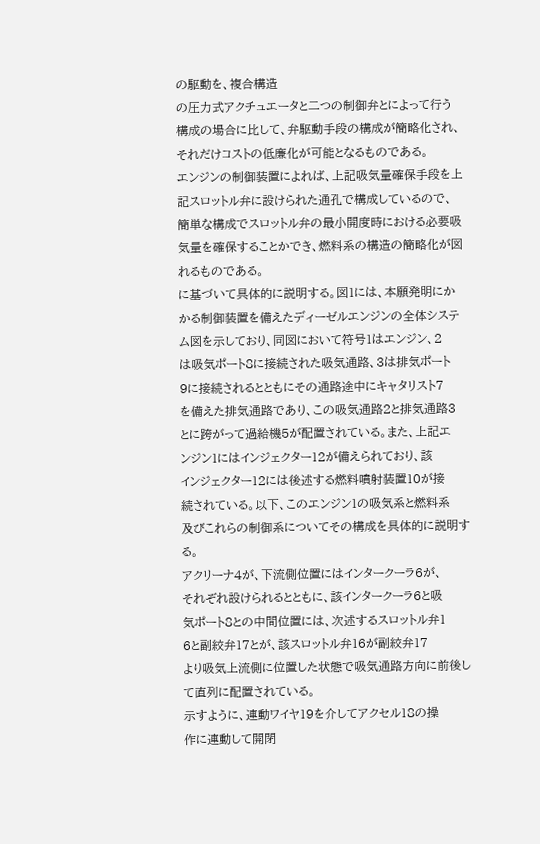の駆動を、複合構造
の圧力式アクチュエータと二つの制御弁とによって行う
構成の場合に比して、弁駆動手段の構成が簡略化され、
それだけコストの低廉化が可能となるものである。
エンジンの制御装置によれば、上記吸気量確保手段を上
記スロットル弁に設けられた通孔で構成しているので、
簡単な構成でスロットル弁の最小開度時における必要吸
気量を確保することかでき、燃料系の構造の簡略化が図
れるものである。
に基づいて具体的に説明する。図1には、本願発明にか
かる制御装置を備えたディーゼルエンジンの全体システ
ム図を示しており、同図において符号1はエンジン、2
は吸気ポート8に接続された吸気通路、3は排気ポート
9に接続されるとともにその通路途中にキャタリスト7
を備えた排気通路であり、この吸気通路2と排気通路3
とに跨がって過給機5が配置されている。また、上記エ
ンジン1にはインジェクター12が備えられており、該
インジェクター12には後述する燃料噴射装置10が接
続されている。以下、このエンジン1の吸気系と燃料系
及びこれらの制御系についてその構成を具体的に説明す
る。
アクリーナ4が、下流側位置にはインタークーラ6が、
それぞれ設けられるとともに、該インタークーラ6と吸
気ポート8との中間位置には、次述するスロットル弁1
6と副絞弁17とが、該スロットル弁16が副絞弁17
より吸気上流側に位置した状態で吸気通路方向に前後し
て直列に配置されている。
示すように、連動ワイヤ19を介してアクセル18の操
作に連動して開閉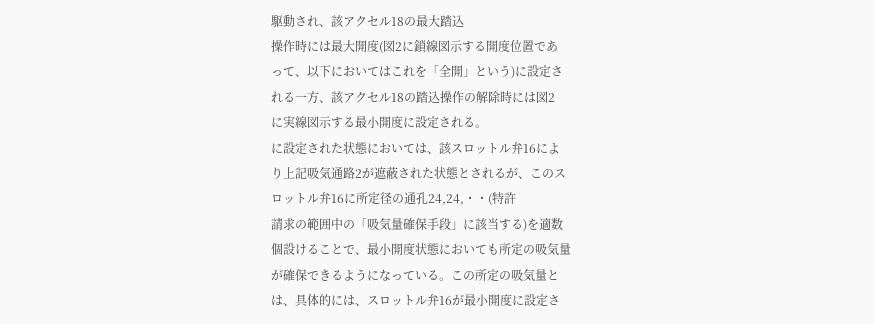駆動され、該アクセル18の最大踏込
操作時には最大開度(図2に鎖線図示する開度位置であ
って、以下においてはこれを「全開」という)に設定さ
れる一方、該アクセル18の踏込操作の解除時には図2
に実線図示する最小開度に設定される。
に設定された状態においては、該スロットル弁16によ
り上記吸気通路2が遮蔽された状態とされるが、このス
ロットル弁16に所定径の通孔24,24,・・(特許
請求の範囲中の「吸気量確保手段」に該当する)を適数
個設けることで、最小開度状態においても所定の吸気量
が確保できるようになっている。この所定の吸気量と
は、具体的には、スロットル弁16が最小開度に設定さ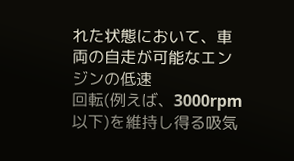れた状態において、車両の自走が可能なエンジンの低速
回転(例えば、3000rpm以下)を維持し得る吸気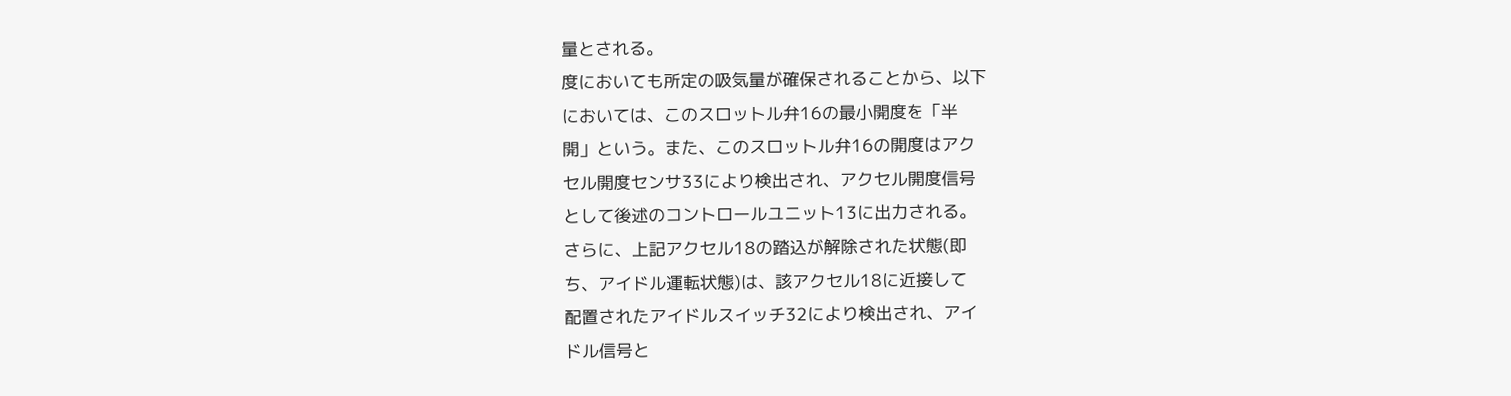量とされる。
度においても所定の吸気量が確保されることから、以下
においては、このスロットル弁16の最小開度を「半
開」という。また、このスロットル弁16の開度はアク
セル開度センサ33により検出され、アクセル開度信号
として後述のコントロールユニット13に出力される。
さらに、上記アクセル18の踏込が解除された状態(即
ち、アイドル運転状態)は、該アクセル18に近接して
配置されたアイドルスイッチ32により検出され、アイ
ドル信号と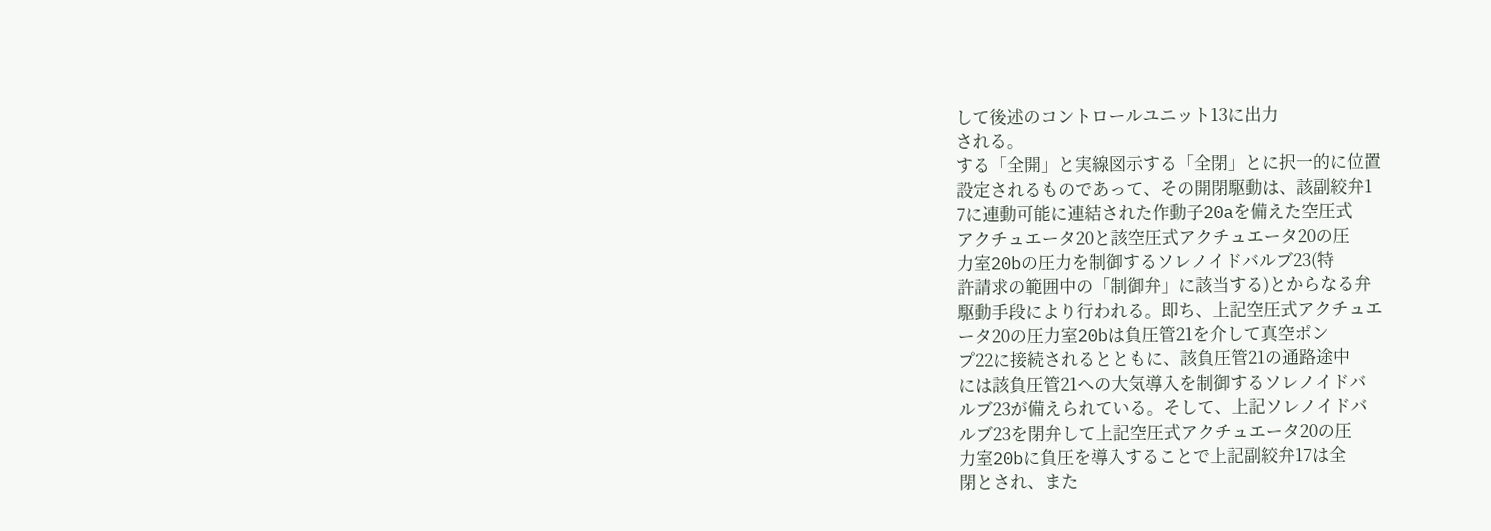して後述のコントロールユニット13に出力
される。
する「全開」と実線図示する「全閉」とに択一的に位置
設定されるものであって、その開閉駆動は、該副絞弁1
7に連動可能に連結された作動子20aを備えた空圧式
アクチュエータ20と該空圧式アクチュエータ20の圧
力室20bの圧力を制御するソレノイドバルブ23(特
許請求の範囲中の「制御弁」に該当する)とからなる弁
駆動手段により行われる。即ち、上記空圧式アクチュエ
ータ20の圧力室20bは負圧管21を介して真空ポン
プ22に接続されるとともに、該負圧管21の通路途中
には該負圧管21への大気導入を制御するソレノイドバ
ルブ23が備えられている。そして、上記ソレノイドバ
ルブ23を閉弁して上記空圧式アクチュエータ20の圧
力室20bに負圧を導入することで上記副絞弁17は全
閉とされ、また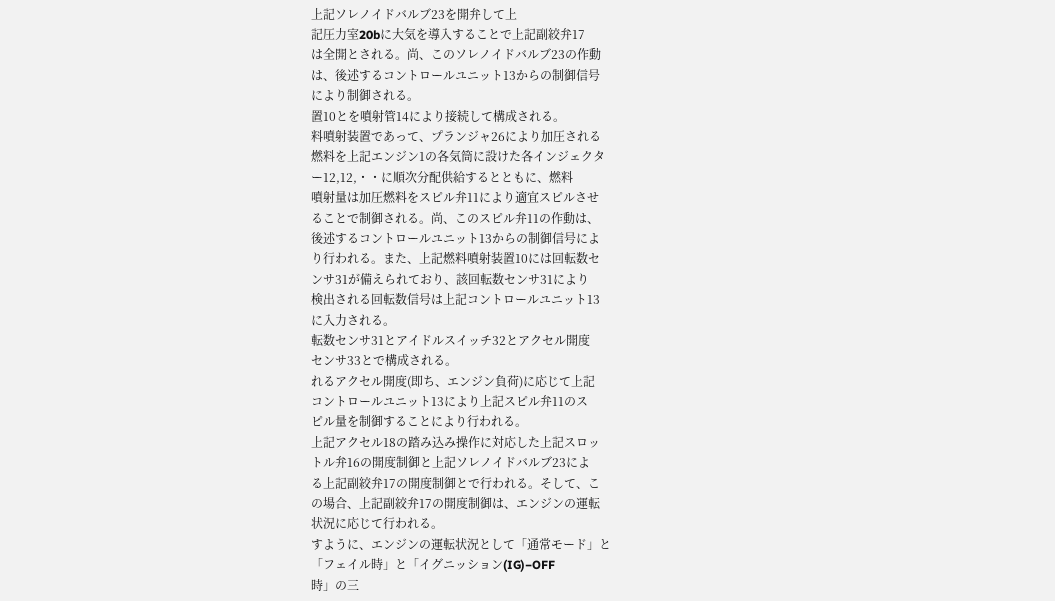上記ソレノイドバルブ23を開弁して上
記圧力室20bに大気を導入することで上記副絞弁17
は全開とされる。尚、このソレノイドバルブ23の作動
は、後述するコントロールユニット13からの制御信号
により制御される。
置10とを噴射管14により接続して構成される。
料噴射装置であって、プランジャ26により加圧される
燃料を上記エンジン1の各気筒に設けた各インジェクタ
ー12,12,・・に順次分配供給するとともに、燃料
噴射量は加圧燃料をスピル弁11により適宜スピルさせ
ることで制御される。尚、このスピル弁11の作動は、
後述するコントロールユニット13からの制御信号によ
り行われる。また、上記燃料噴射装置10には回転数セ
ンサ31が備えられており、該回転数センサ31により
検出される回転数信号は上記コントロールユニット13
に入力される。
転数センサ31とアイドルスイッチ32とアクセル開度
センサ33とで構成される。
れるアクセル開度(即ち、エンジン負荷)に応じて上記
コントロールユニット13により上記スピル弁11のス
ピル量を制御することにより行われる。
上記アクセル18の踏み込み操作に対応した上記スロッ
トル弁16の開度制御と上記ソレノイドバルブ23によ
る上記副絞弁17の開度制御とで行われる。そして、こ
の場合、上記副絞弁17の開度制御は、エンジンの運転
状況に応じて行われる。
すように、エンジンの運転状況として「通常モード」と
「フェイル時」と「イグニッション(IG)−OFF
時」の三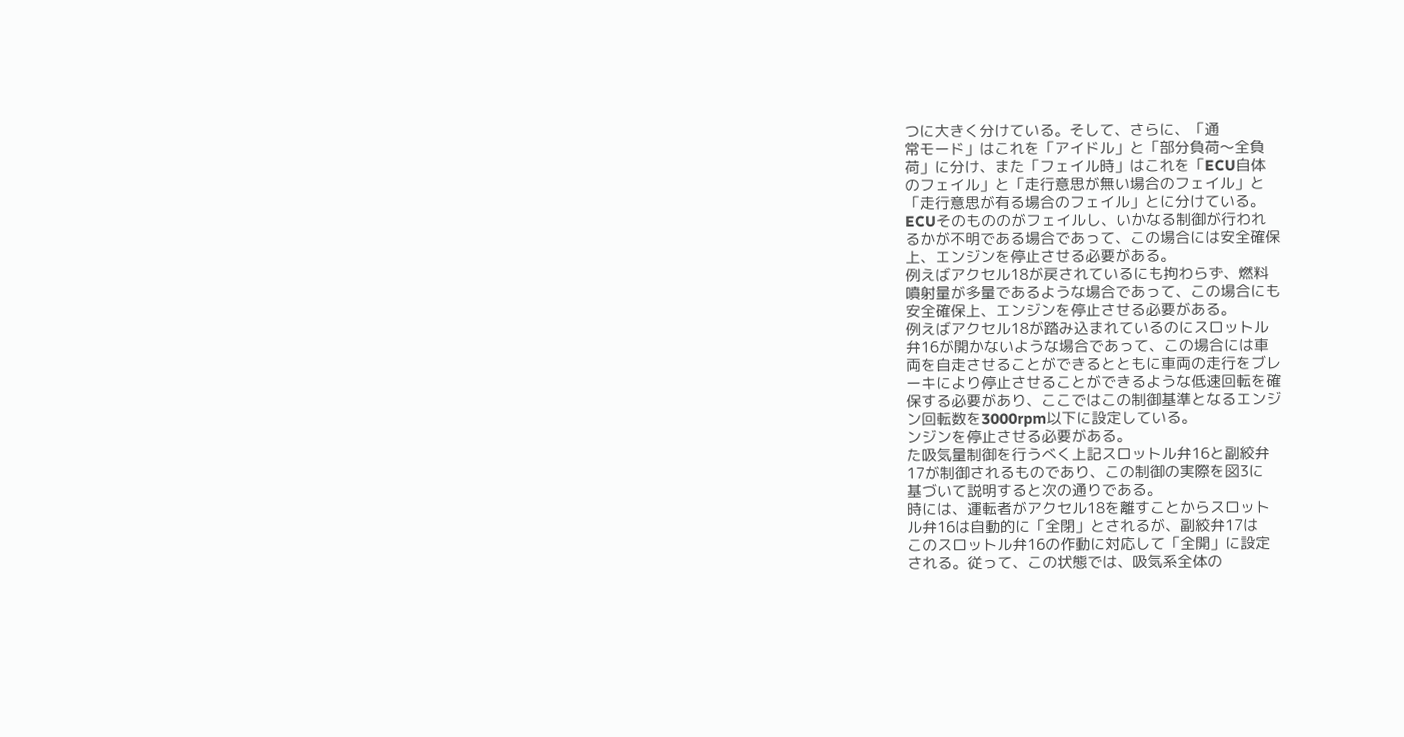つに大きく分けている。そして、さらに、「通
常モード」はこれを「アイドル」と「部分負荷〜全負
荷」に分け、また「フェイル時」はこれを「ECU自体
のフェイル」と「走行意思が無い場合のフェイル」と
「走行意思が有る場合のフェイル」とに分けている。
ECUそのもののがフェイルし、いかなる制御が行われ
るかが不明である場合であって、この場合には安全確保
上、エンジンを停止させる必要がある。
例えばアクセル18が戻されているにも拘わらず、燃料
噴射量が多量であるような場合であって、この場合にも
安全確保上、エンジンを停止させる必要がある。
例えばアクセル18が踏み込まれているのにスロットル
弁16が開かないような場合であって、この場合には車
両を自走させることができるとともに車両の走行をブレ
ーキにより停止させることができるような低速回転を確
保する必要があり、ここではこの制御基準となるエンジ
ン回転数を3000rpm以下に設定している。
ンジンを停止させる必要がある。
た吸気量制御を行うべく上記スロットル弁16と副絞弁
17が制御されるものであり、この制御の実際を図3に
基づいて説明すると次の通りである。
時には、運転者がアクセル18を離すことからスロット
ル弁16は自動的に「全閉」とされるが、副絞弁17は
このスロットル弁16の作動に対応して「全開」に設定
される。従って、この状態では、吸気系全体の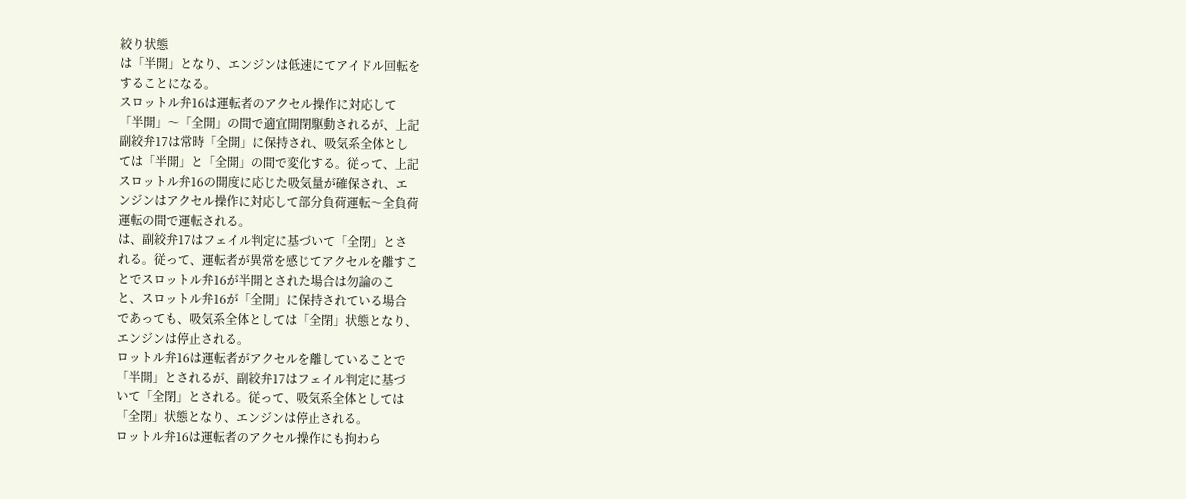絞り状態
は「半開」となり、エンジンは低速にてアイドル回転を
することになる。
スロットル弁16は運転者のアクセル操作に対応して
「半開」〜「全開」の間で適宜開閉駆動されるが、上記
副絞弁17は常時「全開」に保持され、吸気系全体とし
ては「半開」と「全開」の間で変化する。従って、上記
スロットル弁16の開度に応じた吸気量が確保され、エ
ンジンはアクセル操作に対応して部分負荷運転〜全負荷
運転の間で運転される。
は、副絞弁17はフェイル判定に基づいて「全閉」とさ
れる。従って、運転者が異常を感じてアクセルを離すこ
とでスロットル弁16が半開とされた場合は勿論のこ
と、スロットル弁16が「全開」に保持されている場合
であっても、吸気系全体としては「全閉」状態となり、
エンジンは停止される。
ロットル弁16は運転者がアクセルを離していることで
「半開」とされるが、副絞弁17はフェイル判定に基づ
いて「全閉」とされる。従って、吸気系全体としては
「全閉」状態となり、エンジンは停止される。
ロットル弁16は運転者のアクセル操作にも拘わら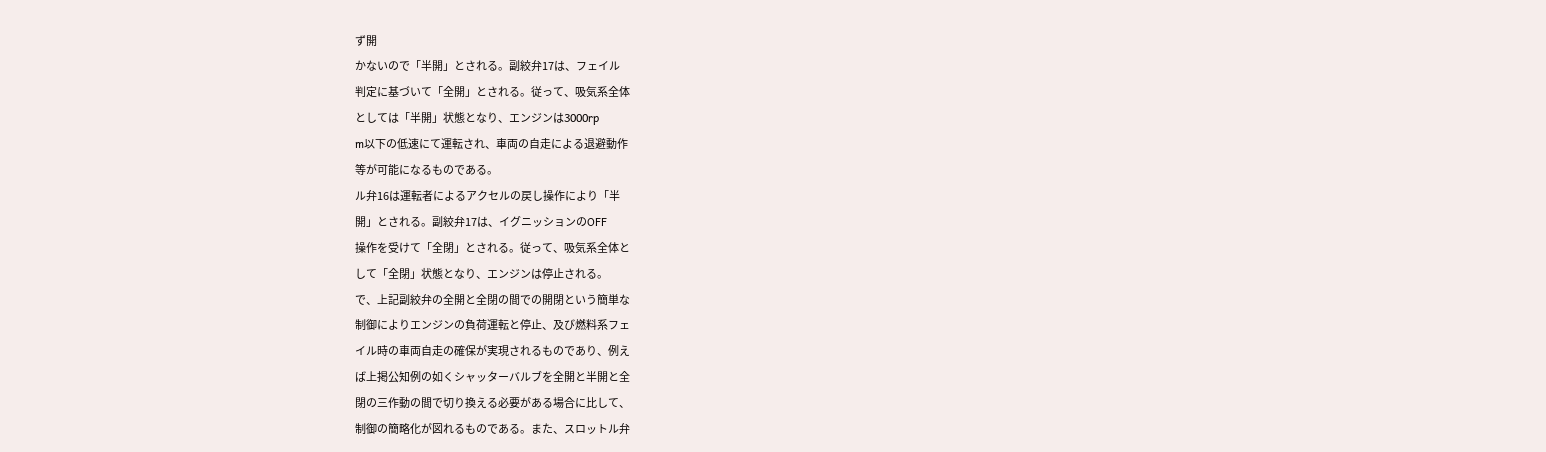ず開
かないので「半開」とされる。副絞弁17は、フェイル
判定に基づいて「全開」とされる。従って、吸気系全体
としては「半開」状態となり、エンジンは3000rp
m以下の低速にて運転され、車両の自走による退避動作
等が可能になるものである。
ル弁16は運転者によるアクセルの戻し操作により「半
開」とされる。副絞弁17は、イグニッションのOFF
操作を受けて「全閉」とされる。従って、吸気系全体と
して「全閉」状態となり、エンジンは停止される。
で、上記副絞弁の全開と全閉の間での開閉という簡単な
制御によりエンジンの負荷運転と停止、及び燃料系フェ
イル時の車両自走の確保が実現されるものであり、例え
ば上掲公知例の如くシャッターバルブを全開と半開と全
閉の三作動の間で切り換える必要がある場合に比して、
制御の簡略化が図れるものである。また、スロットル弁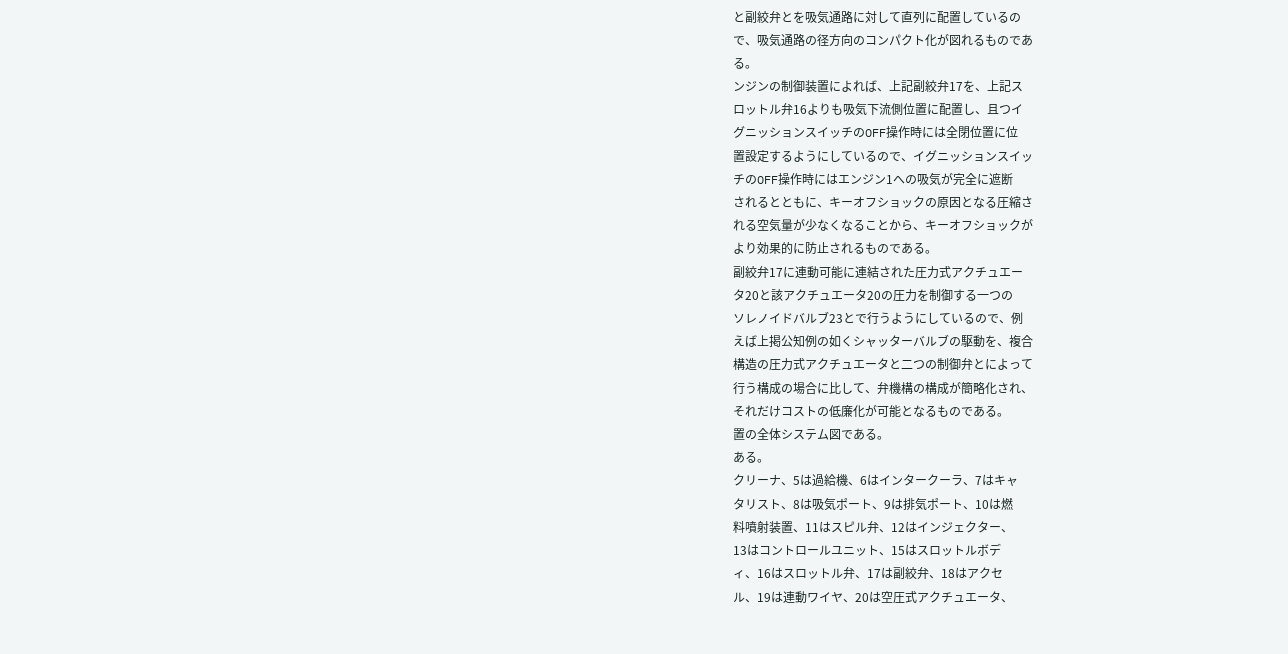と副絞弁とを吸気通路に対して直列に配置しているの
で、吸気通路の径方向のコンパクト化が図れるものであ
る。
ンジンの制御装置によれば、上記副絞弁17を、上記ス
ロットル弁16よりも吸気下流側位置に配置し、且つイ
グニッションスイッチのOFF操作時には全閉位置に位
置設定するようにしているので、イグニッションスイッ
チのOFF操作時にはエンジン1への吸気が完全に遮断
されるとともに、キーオフショックの原因となる圧縮さ
れる空気量が少なくなることから、キーオフショックが
より効果的に防止されるものである。
副絞弁17に連動可能に連結された圧力式アクチュエー
タ20と該アクチュエータ20の圧力を制御する一つの
ソレノイドバルブ23とで行うようにしているので、例
えば上掲公知例の如くシャッターバルブの駆動を、複合
構造の圧力式アクチュエータと二つの制御弁とによって
行う構成の場合に比して、弁機構の構成が簡略化され、
それだけコストの低廉化が可能となるものである。
置の全体システム図である。
ある。
クリーナ、5は過給機、6はインタークーラ、7はキャ
タリスト、8は吸気ポート、9は排気ポート、10は燃
料噴射装置、11はスピル弁、12はインジェクター、
13はコントロールユニット、15はスロットルボデ
ィ、16はスロットル弁、17は副絞弁、18はアクセ
ル、19は連動ワイヤ、20は空圧式アクチュエータ、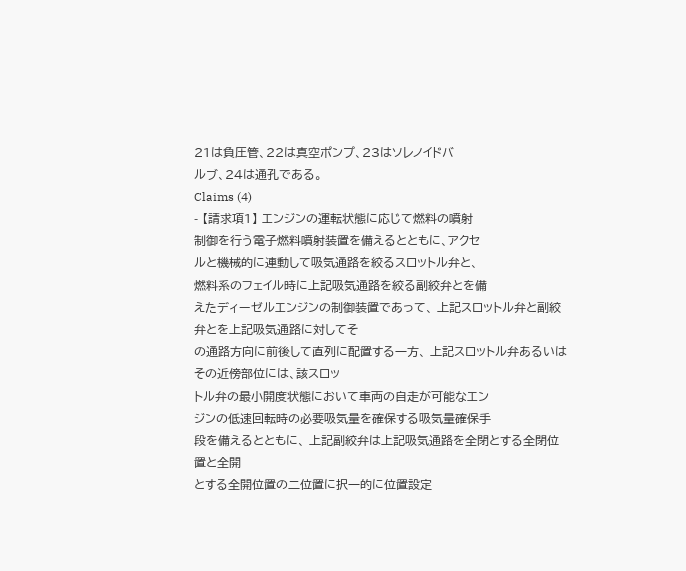21は負圧管、22は真空ポンプ、23はソレノイドバ
ルブ、24は通孔である。
Claims (4)
- 【請求項1】 エンジンの運転状態に応じて燃料の噴射
制御を行う電子燃料噴射装置を備えるとともに、アクセ
ルと機械的に連動して吸気通路を絞るスロットル弁と、
燃料系のフェイル時に上記吸気通路を絞る副絞弁とを備
えたディーゼルエンジンの制御装置であって、 上記スロットル弁と副絞弁とを上記吸気通路に対してそ
の通路方向に前後して直列に配置する一方、 上記スロットル弁あるいはその近傍部位には、該スロッ
トル弁の最小開度状態において車両の自走が可能なエン
ジンの低速回転時の必要吸気量を確保する吸気量確保手
段を備えるとともに、 上記副絞弁は上記吸気通路を全閉とする全閉位置と全開
とする全開位置の二位置に択一的に位置設定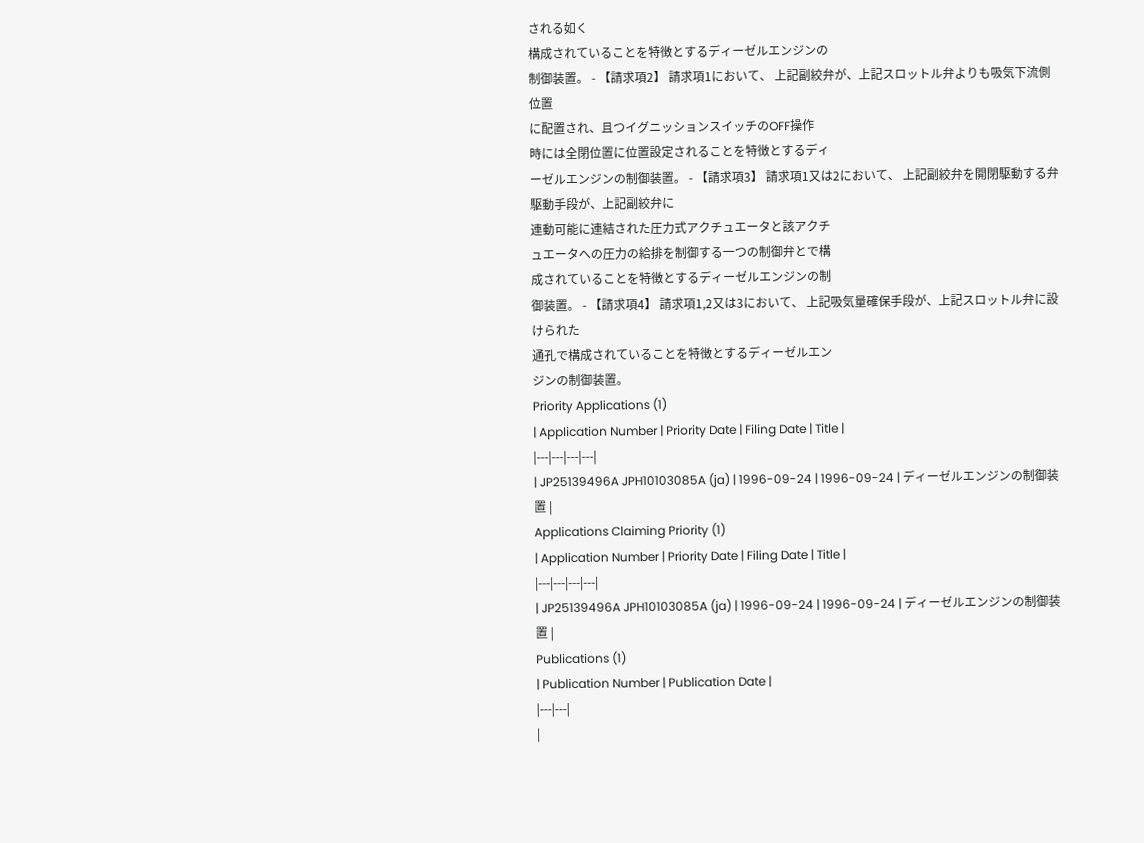される如く
構成されていることを特徴とするディーゼルエンジンの
制御装置。 - 【請求項2】 請求項1において、 上記副絞弁が、上記スロットル弁よりも吸気下流側位置
に配置され、且つイグニッションスイッチのOFF操作
時には全閉位置に位置設定されることを特徴とするディ
ーゼルエンジンの制御装置。 - 【請求項3】 請求項1又は2において、 上記副絞弁を開閉駆動する弁駆動手段が、上記副絞弁に
連動可能に連結された圧力式アクチュエータと該アクチ
ュエータへの圧力の給排を制御する一つの制御弁とで構
成されていることを特徴とするディーゼルエンジンの制
御装置。 - 【請求項4】 請求項1,2又は3において、 上記吸気量確保手段が、上記スロットル弁に設けられた
通孔で構成されていることを特徴とするディーゼルエン
ジンの制御装置。
Priority Applications (1)
| Application Number | Priority Date | Filing Date | Title |
|---|---|---|---|
| JP25139496A JPH10103085A (ja) | 1996-09-24 | 1996-09-24 | ディーゼルエンジンの制御装置 |
Applications Claiming Priority (1)
| Application Number | Priority Date | Filing Date | Title |
|---|---|---|---|
| JP25139496A JPH10103085A (ja) | 1996-09-24 | 1996-09-24 | ディーゼルエンジンの制御装置 |
Publications (1)
| Publication Number | Publication Date |
|---|---|
|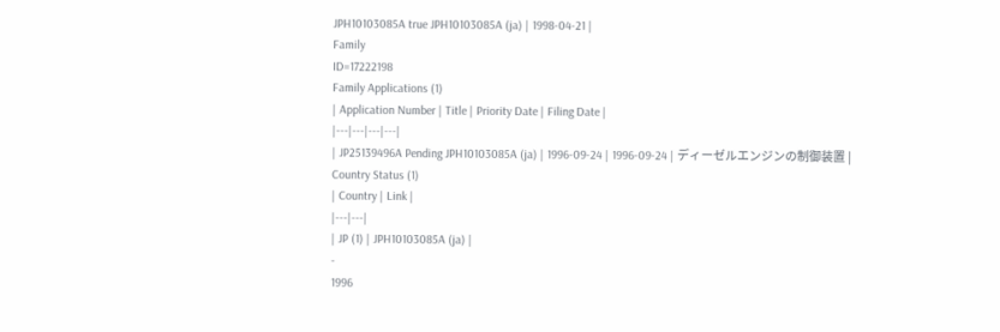JPH10103085A true JPH10103085A (ja) | 1998-04-21 |
Family
ID=17222198
Family Applications (1)
| Application Number | Title | Priority Date | Filing Date |
|---|---|---|---|
| JP25139496A Pending JPH10103085A (ja) | 1996-09-24 | 1996-09-24 | ディーゼルエンジンの制御装置 |
Country Status (1)
| Country | Link |
|---|---|
| JP (1) | JPH10103085A (ja) |
-
1996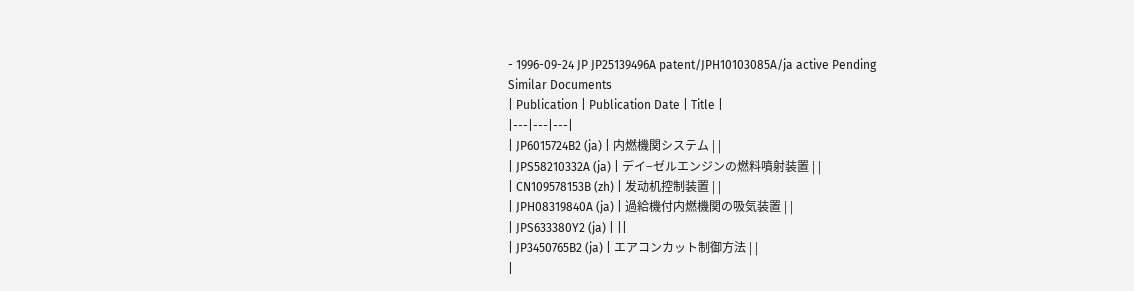- 1996-09-24 JP JP25139496A patent/JPH10103085A/ja active Pending
Similar Documents
| Publication | Publication Date | Title |
|---|---|---|
| JP6015724B2 (ja) | 内燃機関システム | |
| JPS58210332A (ja) | デイ−ゼルエンジンの燃料噴射装置 | |
| CN109578153B (zh) | 发动机控制装置 | |
| JPH08319840A (ja) | 過給機付内燃機関の吸気装置 | |
| JPS633380Y2 (ja) | ||
| JP3450765B2 (ja) | エアコンカット制御方法 | |
|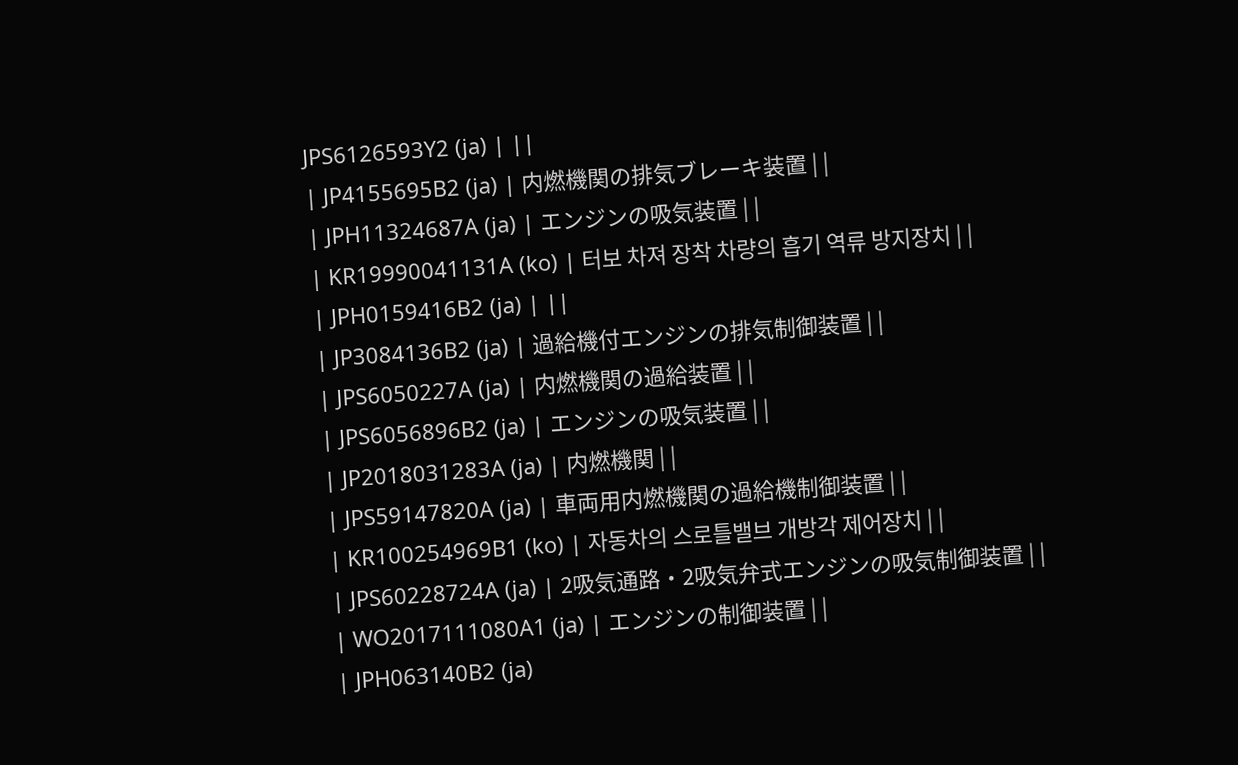JPS6126593Y2 (ja) | ||
| JP4155695B2 (ja) | 内燃機関の排気ブレーキ装置 | |
| JPH11324687A (ja) | エンジンの吸気装置 | |
| KR19990041131A (ko) | 터보 차져 장착 차량의 흡기 역류 방지장치 | |
| JPH0159416B2 (ja) | ||
| JP3084136B2 (ja) | 過給機付エンジンの排気制御装置 | |
| JPS6050227A (ja) | 内燃機関の過給装置 | |
| JPS6056896B2 (ja) | エンジンの吸気装置 | |
| JP2018031283A (ja) | 内燃機関 | |
| JPS59147820A (ja) | 車両用内燃機関の過給機制御装置 | |
| KR100254969B1 (ko) | 자동차의 스로틀밸브 개방각 제어장치 | |
| JPS60228724A (ja) | 2吸気通路・2吸気弁式エンジンの吸気制御装置 | |
| WO2017111080A1 (ja) | エンジンの制御装置 | |
| JPH063140B2 (ja)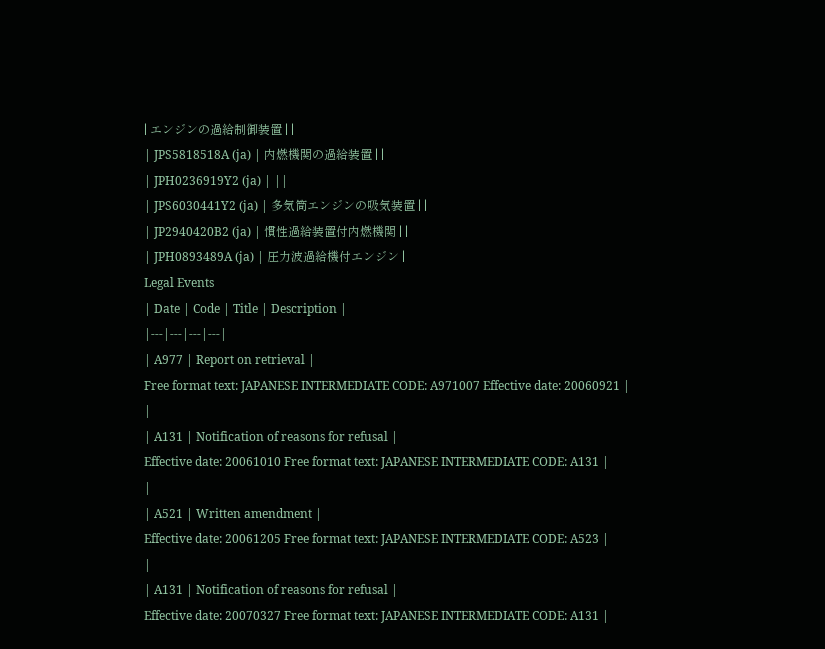| エンジンの過給制御装置 | |
| JPS5818518A (ja) | 内燃機関の過給装置 | |
| JPH0236919Y2 (ja) | ||
| JPS6030441Y2 (ja) | 多気筒エンジンの吸気装置 | |
| JP2940420B2 (ja) | 慣性過給装置付内燃機関 | |
| JPH0893489A (ja) | 圧力波過給機付エンジン |
Legal Events
| Date | Code | Title | Description |
|---|---|---|---|
| A977 | Report on retrieval |
Free format text: JAPANESE INTERMEDIATE CODE: A971007 Effective date: 20060921 |
|
| A131 | Notification of reasons for refusal |
Effective date: 20061010 Free format text: JAPANESE INTERMEDIATE CODE: A131 |
|
| A521 | Written amendment |
Effective date: 20061205 Free format text: JAPANESE INTERMEDIATE CODE: A523 |
|
| A131 | Notification of reasons for refusal |
Effective date: 20070327 Free format text: JAPANESE INTERMEDIATE CODE: A131 |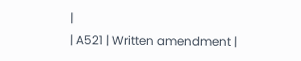|
| A521 | Written amendment |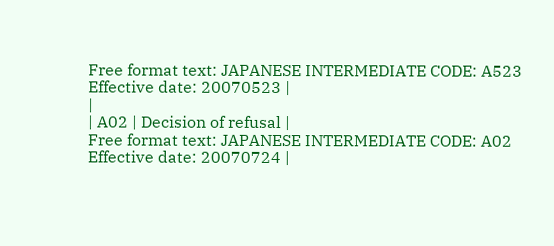Free format text: JAPANESE INTERMEDIATE CODE: A523 Effective date: 20070523 |
|
| A02 | Decision of refusal |
Free format text: JAPANESE INTERMEDIATE CODE: A02 Effective date: 20070724 |